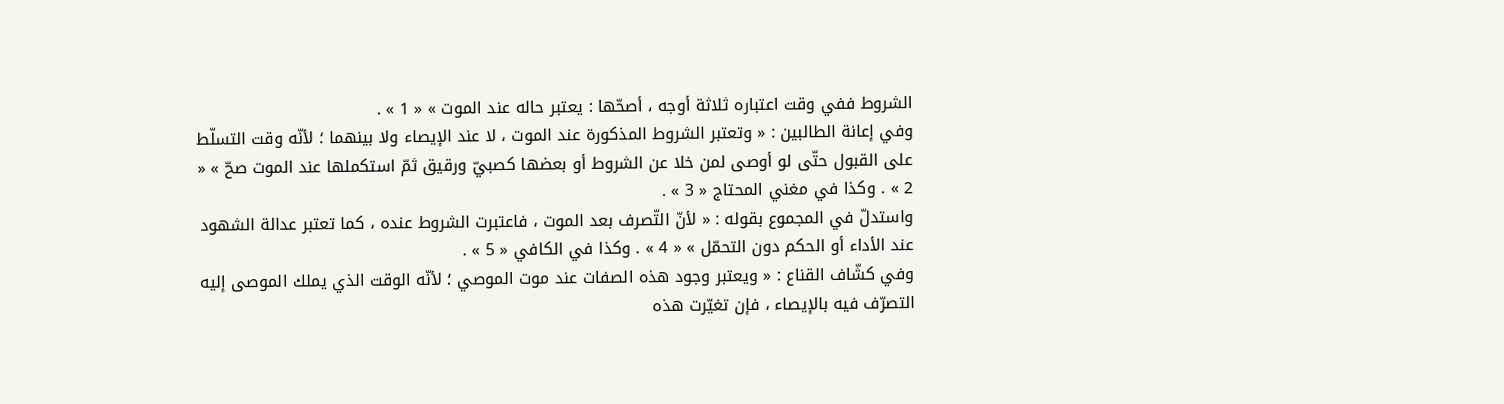الشروط ففي وقت اعتباره ثلاثة أوجه ، أصحّها : يعتبر حاله عند الموت » « 1 » .
وفي إعانة الطالبين : « وتعتبر الشروط المذكورة عند الموت ، لا عند الإيصاء ولا بينهما ؛ لأنّه وقت التسلّط على القبول حتّى لو أوصى لمن خلا عن الشروط أو بعضها كصبيّ ورقيق ثمّ استكملها عند الموت صحّ » « 2 » . وكذا في مغني المحتاج « 3 » .
واستدلّ في المجموع بقوله : « لأنّ التّصرف بعد الموت ، فاعتبرت الشروط عنده ، كما تعتبر عدالة الشهود عند الأداء أو الحكم دون التحمّل » « 4 » . وكذا في الكافي « 5 » .
وفي كشّاف القناع : « ويعتبر وجود هذه الصفات عند موت الموصي ؛ لأنّه الوقت الذي يملك الموصى إليه التصرّف فيه بالإيصاء ، فإن تغيّرت هذه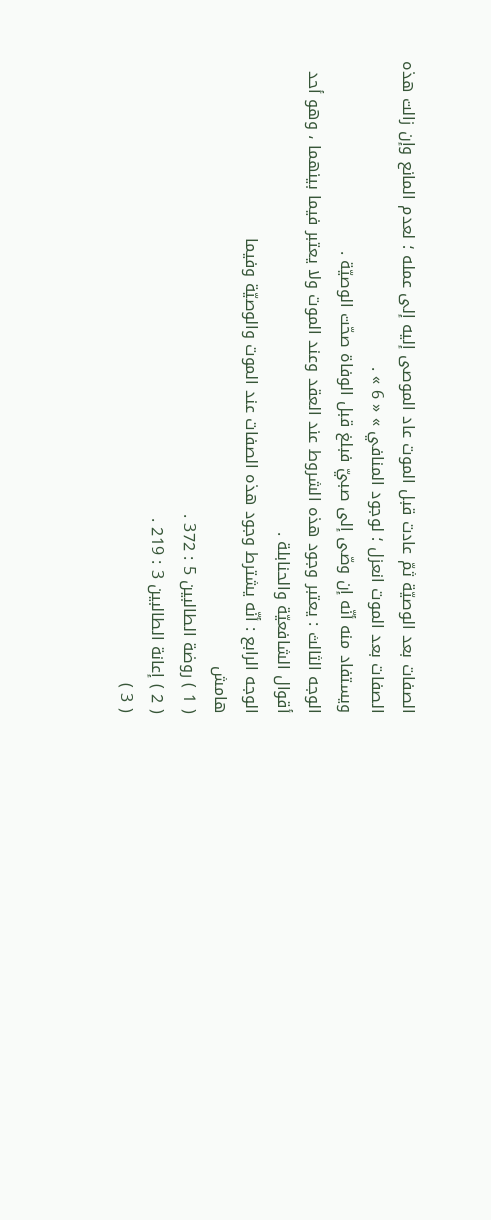الصفات بعد الوصيّة ثمّ عادت قبل الموت عاد الموصى إليه إلى عمله ؛ لعدم المانع وإن زالت هذه الصفات بعد الموت انعزل ؛ لوجود المنافي » « 6 » .
ويستفاد منه أنّه إن وصّى إلى صبيّ فبلغ قبل الوفاة صحّت الوصيّة .
الوجه الثالث : يعتبر وجود هذه الشروط عند العقد وعند الموت ولا يعتبر فيما بينهما ، وهو أحد أقوال الشافعيّة والحنابلة .
الوجه الرابع : أنّه يشترط وجود هذه الصفات عند الموت والوصيّة وفيما
هامش
( 1 ) روضة الطالبين 5 : 372 .
( 2 ) إعانة الطالبين 3 : 219 .
( 3 )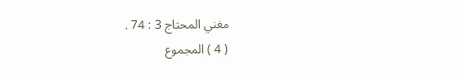مغني المحتاج 3 : 74 .
( 4 ) المجموع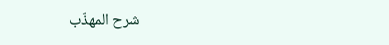شرح المهذّب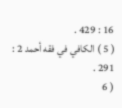16 : 429 .
( 5 ) الكافي في فقه أحمد 2 : 291 .
( 6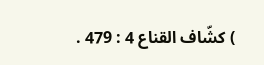) كشّاف القناع 4 : 479 .